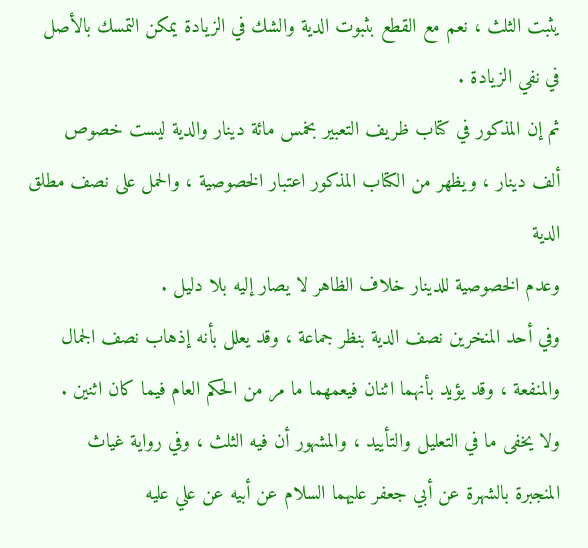يثبت الثلث ، نعم مع القطع بثبوت الدية والشك في الزيادة يمكن التمسك بالأصل
في نفي الزيادة .
ثم إن المذكور في كتاب ظريف التعبير بخمس مائة دينار والدية ليست خصوص
ألف دينار ، ويظهر من الكتاب المذكور اعتبار الخصوصية ، والحمل على نصف مطلق الدية
وعدم الخصوصية للدينار خلاف الظاهر لا يصار إليه بلا دليل .
وفي أحد المنخرين نصف الدية بنظر جماعة ، وقد يعلل بأنه إذهاب نصف الجمال
والمنفعة ، وقد يؤيد بأنهما اثنان فيعمهما ما مر من الحكم العام فيما كان اثنين .
ولا يخفى ما في التعليل والتأييد ، والمشهور أن فيه الثلث ، وفي رواية غياث
المنجبرة بالشهرة عن أبي جعفر عليهما السلام عن أبيه عن علي عليه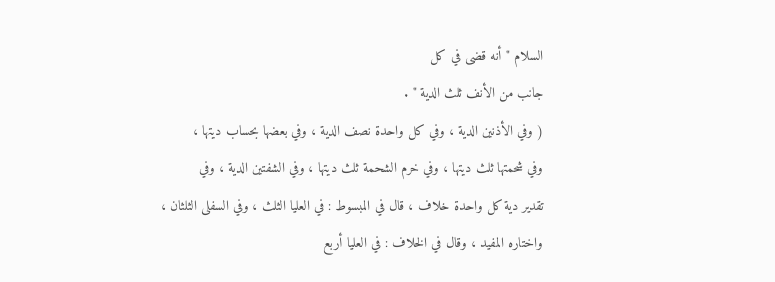السلام " أنه قضى في كل
جانب من الأنف ثلث الدية " .
( وفي الأذنين الدية ، وفي كل واحدة نصف الدية ، وفي بعضها بحساب ديتها ،
وفي شحمتها ثلث ديتها ، وفي خرم الشحمة ثلث ديتها ، وفي الشفتين الدية ، وفي
تقدير دية كل واحدة خلاف ، قال في المبسوط : في العليا الثلث ، وفي السفلى الثلثان ،
واختاره المفيد ، وقال في الخلاف : في العليا أربع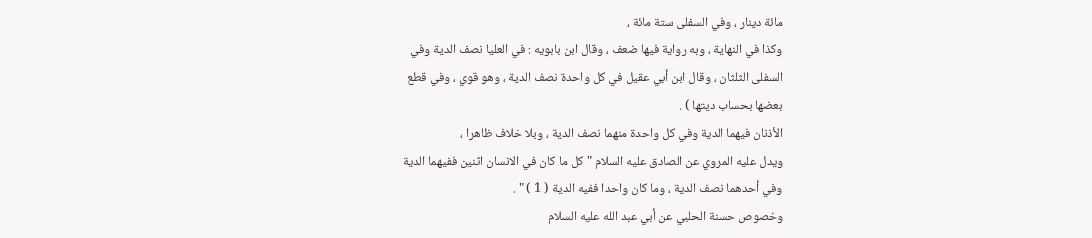مائة دينار ، وفي السفلى ستة مائة ،
وكذا في النهاية ، وبه رواية فيها ضعف ، وقال ابن بابويه : في العليا نصف الدية وفي
السفلى الثلثان ، وقال ابن أبي عقيل في كل واحدة نصف الدية ، وهو قوي ، وفي قطع
بعضها بحساب ديتها ) .
الأذنان فيهما الدية وفي كل واحدة منهما نصف الدية ، وبلا خلاف ظاهرا ،
ويدل عليه المروي عن الصادق عليه السلام " كل ما كان في الانسان اثنين ففيهما الدية
وفي أحدهما نصف الدية ، وما كان واحدا ففيه الدية ( 1 ) " .
وخصوص حسنة الحلبي عن أبي عبد الله عليه السلام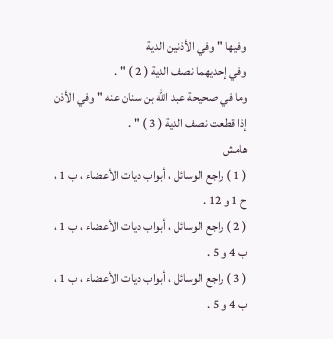وفيها " وفي الأذنين الدية
وفي إحديهما نصف الدية ( 2 ) " .
وما في صحيحة عبد الله بن سنان عنه " وفي الأذن إذا قطعت نصف الدية ( 3 ) " .
هامش
( 1 ) راجع الوسائل ، أبواب ديات الأعضاء ، ب 1 ، ح 1 و 12 .
( 2 ) راجع الوسائل ، أبواب ديات الأعضاء ، ب 1 ، ب 4 و 5 .
( 3 ) راجع الوسائل ، أبواب ديات الأعضاء ، ب 1 ، ب 4 و 5 .